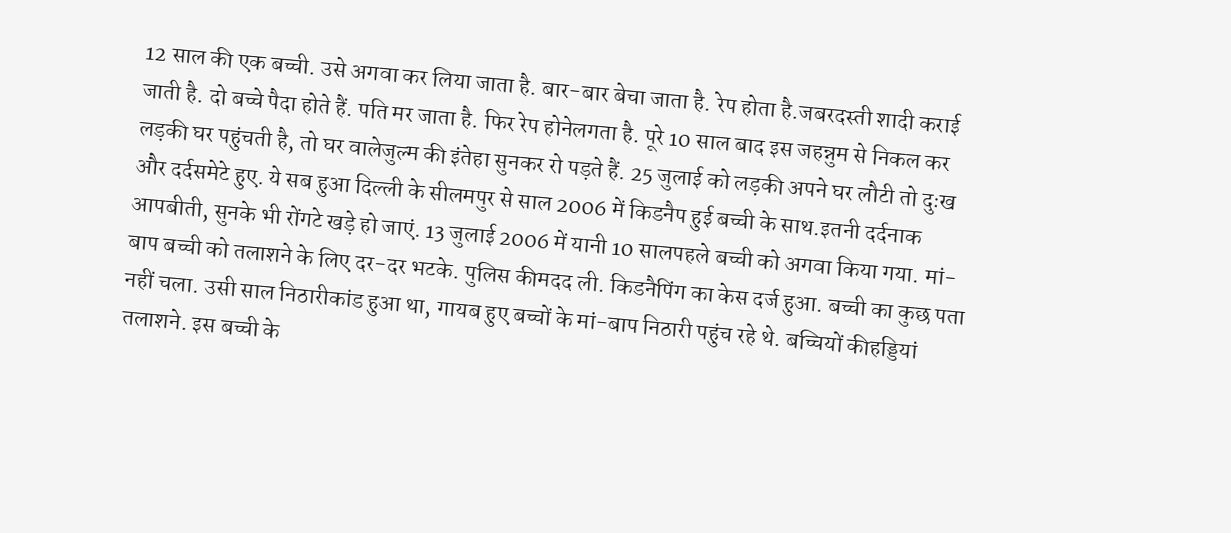12 साल की एक बच्ची. उसे अगवा कर लिया जाता है. बार-बार बेचा जाता है. रेप होता है.जबरदस्ती शादी कराई जाती है. दो बच्चे पैदा होते हैं. पति मर जाता है. फिर रेप होनेलगता है. पूरे 10 साल बाद इस जहन्नुम से निकल कर लड़की घर पहुंचती है, तो घर वालेजुल्म की इंतेहा सुनकर रो पड़ते हैं. 25 जुलाई को लड़की अपने घर लौटी तो दुःख और दर्दसमेटे हुए. ये सब हुआ दिल्ली के सीलमपुर से साल 2006 में किडनैप हुई बच्ची के साथ.इतनी दर्दनाक आपबीती, सुनके भी रोंगटे खड़े हो जाएं. 13 जुलाई 2006 में यानी 10 सालपहले बच्ची को अगवा किया गया. मां-बाप बच्ची को तलाशने के लिए दर-दर भटके. पुलिस कीमदद ली. किडनैपिंग का केस दर्ज हुआ. बच्ची का कुछ पता नहीं चला. उसी साल निठारीकांड हुआ था, गायब हुए बच्चों के मां-बाप निठारी पहुंच रहे थे. बच्चियों कीहड्डियां तलाशने. इस बच्ची के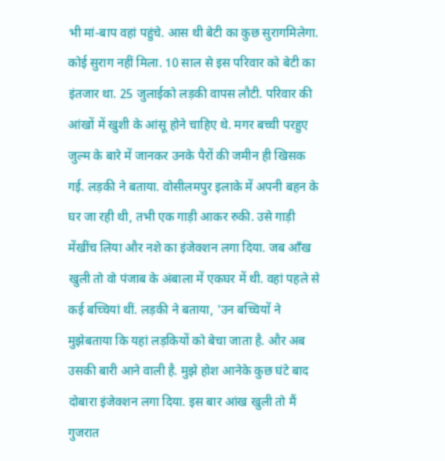भी मां-बाप वहां पहुंचे. आस थी बेटी का कुछ सुरागमिलेगा. कोई सुराग नहीं मिला. 10 साल से इस परिवार को बेटी का इंतजार था. 25 जुलाईको लड़की वापस लौटी. परिवार की आंखों में खुशी के आंसू होने चाहिए थे. मगर बच्ची परहुए जुल्म के बारे में जानकर उनके पैरों की जमीन ही खिसक गई. लड़की ने बताया. वोसीलमपुर इलाके में अपनी बहन के घर जा रही थी, तभी एक गाड़ी आकर रुकी. उसे गाड़ी मेंखींच लिया और नशे का इंजेक्शन लगा दिया. जब आँख खुली तो वो पंजाब के अंबाला में एकघर में थी. वहां पहले से कई बच्चियां थीं. लड़की ने बताया, 'उन बच्चियों ने मुझेबताया कि यहां लड़कियों को बेचा जाता है. और अब उसकी बारी आने वाली है. मुझे होश आनेके कुछ घंटे बाद दोबारा इंजेक्शन लगा दिया. इस बार आंख खुली तो मैं गुजरात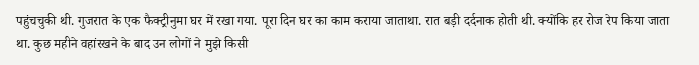पहुंचचुकी थी. गुजरात के एक फैक्ट्रीनुमा घर में रखा गया. पूरा दिन घर का काम कराया जाताथा. रात बड़ी दर्दनाक होती थी. क्योंकि हर रोज रेप किया जाता था. कुछ महीने वहांरखने के बाद उन लोगों ने मुझे किसी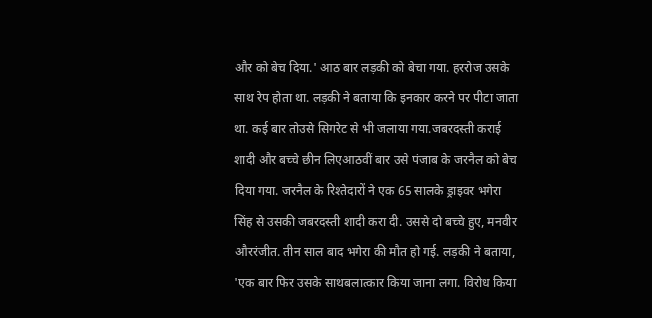और को बेच दिया.' आठ बार लड़की को बेचा गया. हररोज उसके साथ रेप होता था. लड़की ने बताया कि इनकार करने पर पीटा जाता था. कई बार तोउसे सिगरेट से भी जलाया गया.जबरदस्ती कराई शादी और बच्चे छीन लिएआठवीं बार उसे पंजाब के जरनैल को बेच दिया गया. जरनैल के रिश्तेदारों ने एक 65 सालके ड्राइवर भगेरा सिंह से उसकी जबरदस्ती शादी करा दी. उससे दो बच्चे हुए, मनवीर औररंजीत. तीन साल बाद भगेरा की मौत हो गई. लड़की ने बताया, 'एक बार फिर उसके साथबलात्कार किया जाना लगा. विरोध किया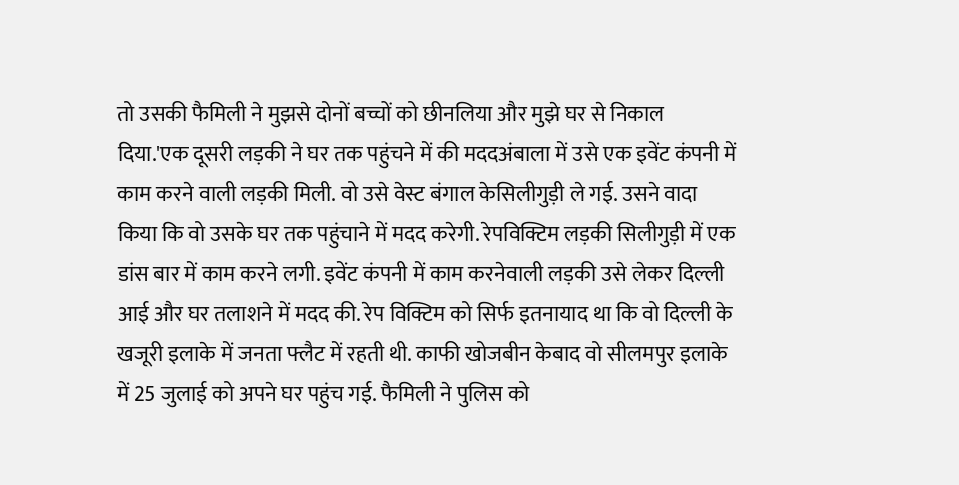तो उसकी फैमिली ने मुझसे दोनों बच्चों को छीनलिया और मुझे घर से निकाल दिया.'एक दूसरी लड़की ने घर तक पहुंचने में की मददअंबाला में उसे एक इवेंट कंपनी में काम करने वाली लड़की मिली. वो उसे वेस्ट बंगाल केसिलीगुड़ी ले गई. उसने वादा किया कि वो उसके घर तक पहुंचाने में मदद करेगी. रेपविक्टिम लड़की सिलीगुड़ी में एक डांस बार में काम करने लगी. इवेंट कंपनी में काम करनेवाली लड़की उसे लेकर दिल्ली आई और घर तलाशने में मदद की. रेप विक्टिम को सिर्फ इतनायाद था कि वो दिल्ली के खजूरी इलाके में जनता फ्लैट में रहती थी. काफी खोजबीन केबाद वो सीलमपुर इलाके में 25 जुलाई को अपने घर पहुंच गई. फैमिली ने पुलिस को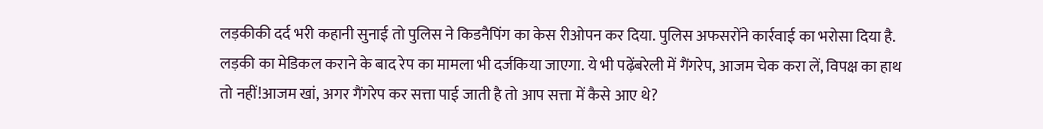लड़कीकी दर्द भरी कहानी सुनाई तो पुलिस ने किडनैपिंग का केस रीओपन कर दिया. पुलिस अफसरोंने कार्रवाई का भरोसा दिया है. लड़की का मेडिकल कराने के बाद रेप का मामला भी दर्जकिया जाएगा. ये भी पढ़ेंबरेली में गैंगरेप, आजम चेक करा लें, विपक्ष का हाथ तो नहीं!आजम खां, अगर गैंगरेप कर सत्ता पाई जाती है तो आप सत्ता में कैसे आए थे?